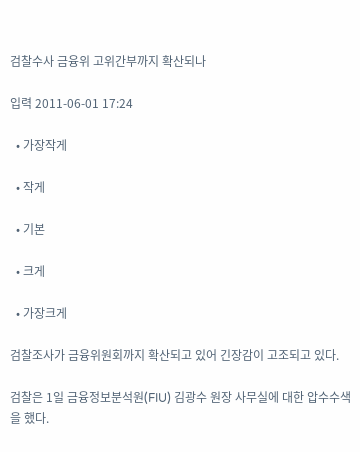검찰수사 금융위 고위간부까지 확산되나

입력 2011-06-01 17:24

  • 가장작게

  • 작게

  • 기본

  • 크게

  • 가장크게

검찰조사가 금융위원회까지 확산되고 있어 긴장감이 고조되고 있다.

검찰은 1일 금융정보분석원(FIU) 김광수 원장 사무실에 대한 압수수색을 했다.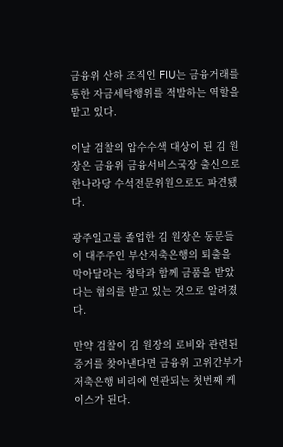금융위 산하 조직인 FIU는 금융거래를 통한 자금세탁행위를 적발하는 역할을 맡고 있다.

이날 검찰의 압수수색 대상이 된 김 원장은 금융위 금융서비스국장 출신으로 한나라당 수석전문위원으로도 파견됐다.

광주일고를 졸업한 김 원장은 동문들이 대주주인 부산저축은행의 퇴출을 막아달라는 청탁과 함께 금품을 받았다는 혐의를 받고 있는 것으로 알려졌다.

만약 검찰이 김 원장의 로비와 관련된 증거를 찾아낸다면 금융위 고위간부가 저축은행 비리에 연관되는 첫번째 케이스가 된다.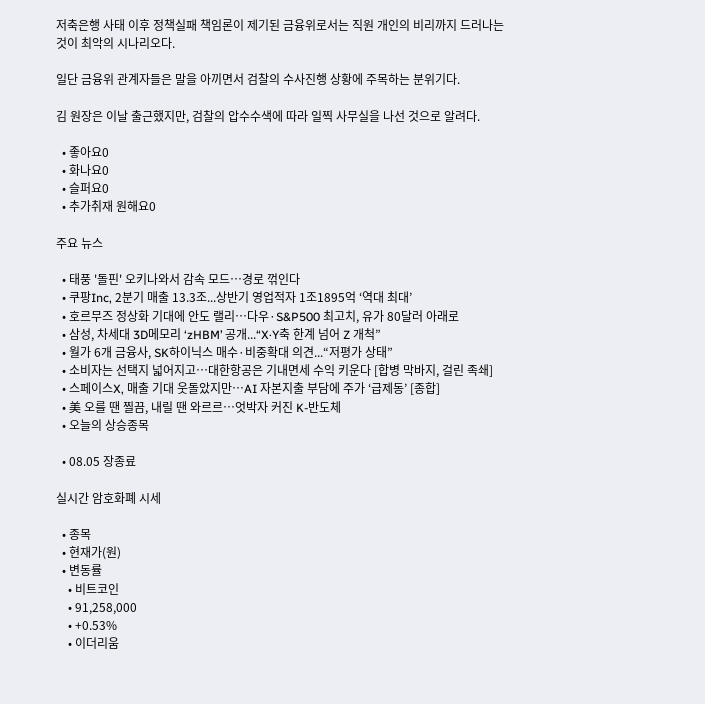저축은행 사태 이후 정책실패 책임론이 제기된 금융위로서는 직원 개인의 비리까지 드러나는 것이 최악의 시나리오다.

일단 금융위 관계자들은 말을 아끼면서 검찰의 수사진행 상황에 주목하는 분위기다.

김 원장은 이날 출근했지만, 검찰의 압수수색에 따라 일찍 사무실을 나선 것으로 알려다.

  • 좋아요0
  • 화나요0
  • 슬퍼요0
  • 추가취재 원해요0

주요 뉴스

  • 태풍 '돌핀' 오키나와서 감속 모드…경로 꺾인다
  • 쿠팡Inc, 2분기 매출 13.3조...상반기 영업적자 1조1895억 ‘역대 최대’
  • 호르무즈 정상화 기대에 안도 랠리…다우·S&P500 최고치, 유가 80달러 아래로
  • 삼성, 차세대 3D메모리 ‘zHBM’ 공개...“X·Y축 한계 넘어 Z 개척”
  • 월가 6개 금융사, SK하이닉스 매수·비중확대 의견...“저평가 상태”
  • 소비자는 선택지 넓어지고…대한항공은 기내면세 수익 키운다 [합병 막바지, 걸린 족쇄]
  • 스페이스X, 매출 기대 웃돌았지만…AI 자본지출 부담에 주가 ‘급제동’ [종합]
  • 美 오를 땐 찔끔, 내릴 땐 와르르…엇박자 커진 K-반도체
  • 오늘의 상승종목

  • 08.05 장종료

실시간 암호화폐 시세

  • 종목
  • 현재가(원)
  • 변동률
    • 비트코인
    • 91,258,000
    • +0.53%
    • 이더리움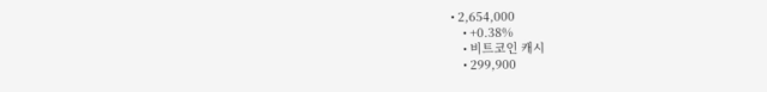• 2,654,000
    • +0.38%
    • 비트코인 캐시
    • 299,900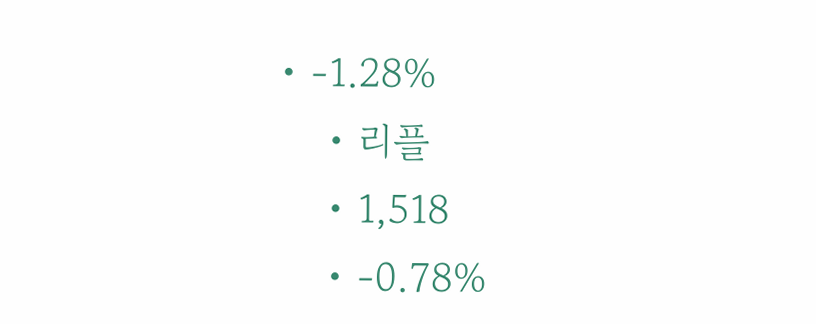• -1.28%
    • 리플
    • 1,518
    • -0.78%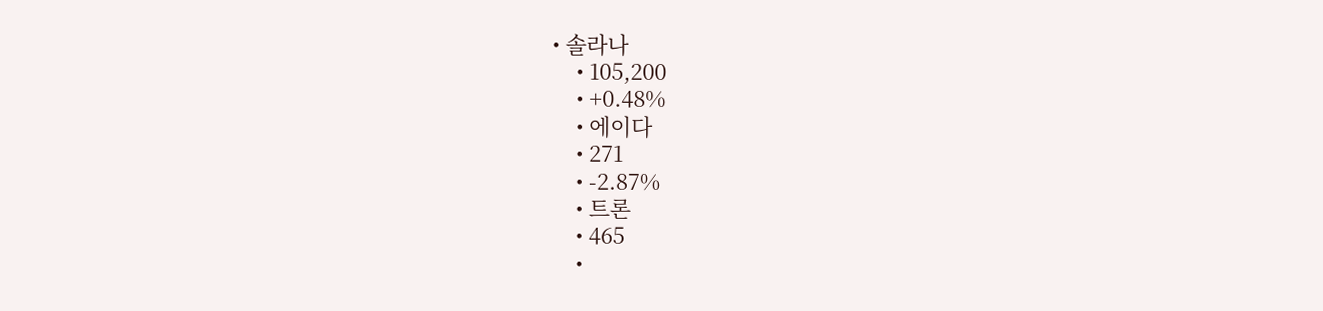• 솔라나
    • 105,200
    • +0.48%
    • 에이다
    • 271
    • -2.87%
    • 트론
    • 465
    •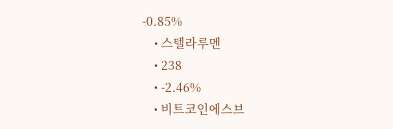-0.85%
    • 스텔라루멘
    • 238
    • -2.46%
    • 비트코인에스브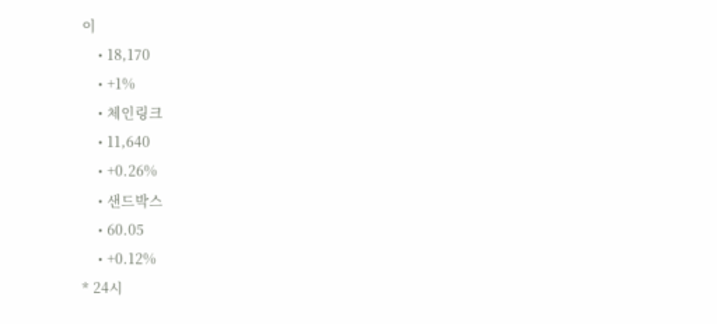이
    • 18,170
    • +1%
    • 체인링크
    • 11,640
    • +0.26%
    • 샌드박스
    • 60.05
    • +0.12%
* 24시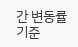간 변동률 기준